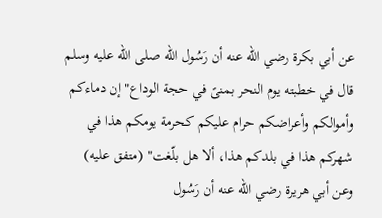عن أبي بكرة رضي الله عنه أن رَسُول الله صلى الله عليه وسلم قال في خطبته يوم النحر بمنىً في حجة الوداع"إن دماءكم وأموالكم وأعراضكم حرام عليكم كحرمة يومكم هذا في شهركم هذا في بلدكم هذا، ألا هل بلّغت" (متفق عليه)
وعن أبي هريرة رضي الله عنه أن رَسُول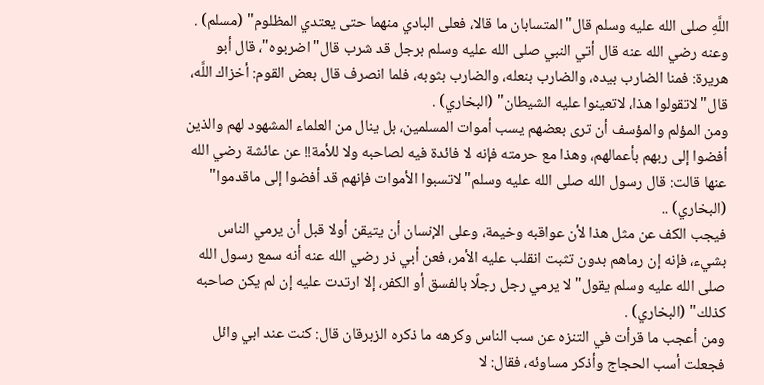اللَّهِ صلى الله عليه وسلم قال"المتسابان ما قالا، فعلى البادي منهما حتى يعتدي المظلوم" (مسلم) .
وعنه رضي الله عنه قال أتي النبي صلى الله عليه وسلم برجل قد شرب قال"اضربوه"، قال أبو هريرة: فمنا الضارب بيده، والضارب بنعله، والضارب بثوبه، فلما انصرف قال بعض القوم: أخزاك اللَّه، قال"لاتقولوا هذا، لاتعينوا عليه الشيطان" (البخاري) .
ومن المؤلم والمؤسف أن ترى بعضهم يسب أموات المسلمين، بل ينال من العلماء المشهود لهم والذين أفضوا إلى ربهم بأعمالهم، وهذا مع حرمته فإنه لا فائدة فيه لصاحبه ولا للأمة!! عن عائشة رضي الله عنها قالت: قال رسول الله صلى الله عليه وسلم"لاتسبوا الأموات فإنهم قد أفضوا إلى ماقدموا" (البخاري) ..
فيجب الكف عن مثل هذا لأن عواقبه وخيمة، وعلى الإنسان أن يتيقن أولا قبل أن يرمي الناس بشيء، فإنه إن رماهم بدون تثبت انقلب عليه الأمر، فعن أبي ذر رضي الله عنه أنه سمع رسول الله صلى الله عليه وسلم يقول"لا يرمي رجل رجلًا بالفسق أو الكفر، إلا ارتدت عليه إن لم يكن صاحبه كذلك" (البخاري) .
ومن أعجب ما قرأت في التنزه عن سب الناس وكرهه ما ذكره الزبرقان قال: كنت عند ابي وائل فجعلت أسب الحجاج وأذكر مساوئه، فقال: لا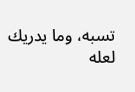تسبه، وما يدريك لعله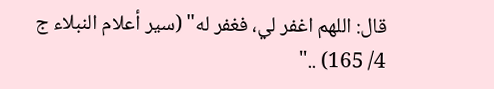قال: اللهم اغفر لي، فغفر له" (سير أعلام النبلاء ج 4/ 165) .."